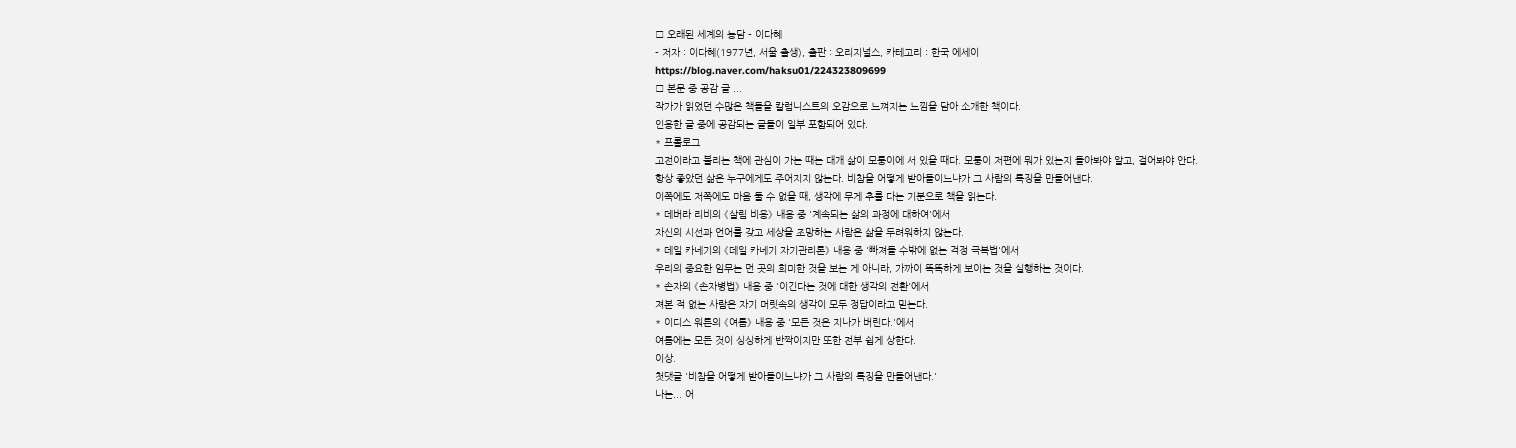□ 오래된 세계의 농담 - 이다혜
- 저자 : 이다혜(1977년, 서울 출생), 출판 : 오리지널스, 카테고리 : 한국 에세이
https://blog.naver.com/haksu01/224323809699
□ 본문 중 공감 글 ...
작가가 읽었던 수많은 책들을 칼럼니스트의 오감으로 느껴지는 느낌을 담아 소개한 책이다.
인용한 글 중에 공감되는 글들이 일부 포함되어 있다.
* 프롤로그
고전이라고 불리는 책에 관심이 가는 때는 대개 삶이 모퉁이에 서 있을 때다. 모퉁이 저편에 뭐가 있는지 돌아봐야 알고, 걸어봐야 안다.
항상 좋았던 삶은 누구에게도 주어지지 않는다. 비참을 어떻게 받아들이느냐가 그 사람의 특징을 만들어낸다.
이쪽에도 저쪽에도 마음 둘 수 없을 때, 생각에 무게 추를 다는 기분으로 책을 읽는다.
* 데버라 리비의 《살림 비용》 내용 중 '계속되는 삶의 과정에 대하여'에서
자신의 시선과 언어를 갖고 세상을 조망하는 사람은 삶을 두려워하지 않는다.
* 데일 카네기의 《데일 카네기 자기관리론》 내용 중 '빠져들 수밖에 없는 걱정 극복법'에서
우리의 중요한 임무는 먼 곳의 희미한 것을 보는 게 아니라, 가까이 똑똑하게 보이는 것을 실행하는 것이다.
* 손자의 《손자병법》 내용 중 '이긴다는 것에 대한 생각의 전환'에서
져본 적 없는 사람은 자기 머릿속의 생각이 모두 정답이라고 믿는다.
* 이디스 워튼의 《여름》 내용 중 '모든 것은 지나가 버린다.'에서
여름에는 모든 것이 싱싱하게 반짝이지만 또한 전부 쉽게 상한다.
이상.
첫댓글 '비참을 어떻게 받아들이느냐가 그 사람의 특징을 만들어낸다.'
나는... 어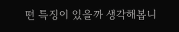떤 특징이 있을까 생각해봅니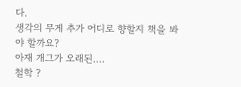다.
생각의 무게 추가 어디로 향할지 책을 봐야 할까요?
아재 개그가 오래된....
철학 ?